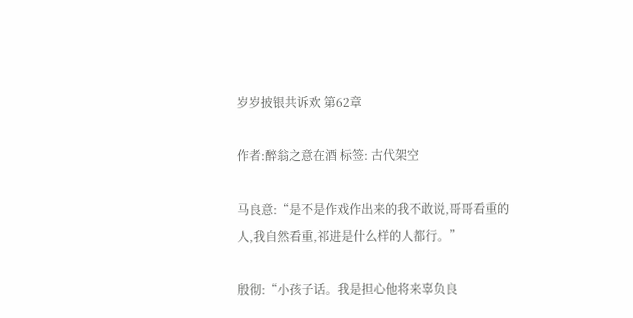岁岁披银共诉欢 第62章

作者:醉翁之意在酒 标签: 古代架空

马良意:“是不是作戏作出来的我不敢说,哥哥看重的人,我自然看重,祁进是什么样的人都行。”

殷彻:“小孩子话。我是担心他将来辜负良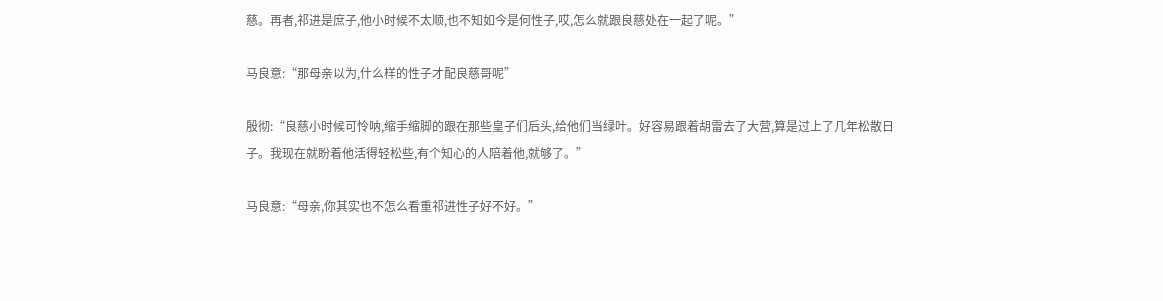慈。再者,祁进是庶子,他小时候不太顺,也不知如今是何性子,哎,怎么就跟良慈处在一起了呢。”

马良意:“那母亲以为,什么样的性子才配良慈哥呢”

殷彻:“良慈小时候可怜呐,缩手缩脚的跟在那些皇子们后头,给他们当绿叶。好容易跟着胡雷去了大营,算是过上了几年松散日子。我现在就盼着他活得轻松些,有个知心的人陪着他,就够了。”

马良意:“母亲,你其实也不怎么看重祁进性子好不好。”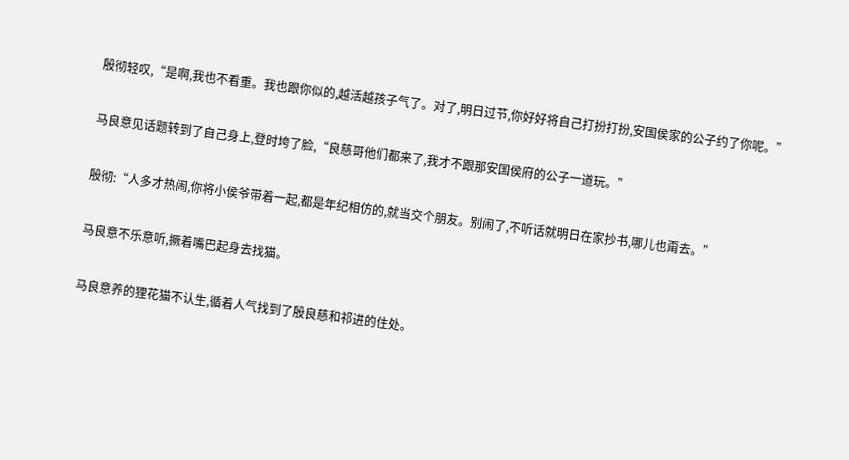殷彻轻叹,“是啊,我也不看重。我也跟你似的,越活越孩子气了。对了,明日过节,你好好将自己打扮打扮,安国侯家的公子约了你呢。”

马良意见话题转到了自己身上,登时垮了脸,“良慈哥他们都来了,我才不跟那安国侯府的公子一道玩。”

殷彻:“人多才热闹,你将小侯爷带着一起,都是年纪相仿的,就当交个朋友。别闹了,不听话就明日在家抄书,哪儿也甭去。”

马良意不乐意听,撅着嘴巴起身去找猫。

马良意养的狸花猫不认生,循着人气找到了殷良慈和祁进的住处。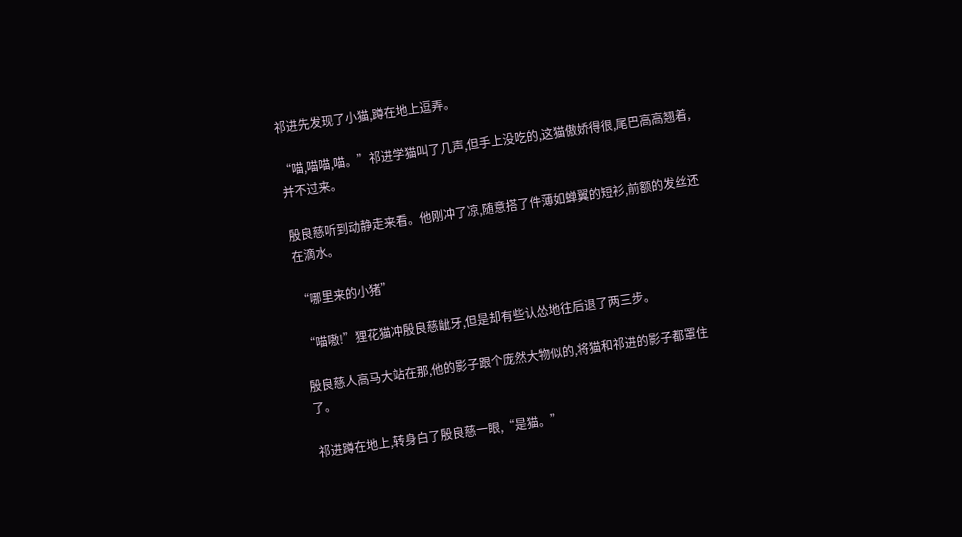祁进先发现了小猫,蹲在地上逗弄。

“喵,喵喵,喵。”祁进学猫叫了几声,但手上没吃的,这猫傲娇得很,尾巴高高翘着,并不过来。

殷良慈听到动静走来看。他刚冲了凉,随意搭了件薄如蝉翼的短衫,前额的发丝还在滴水。

“哪里来的小猪”

“喵嗷!”狸花猫冲殷良慈龇牙,但是却有些认怂地往后退了两三步。

殷良慈人高马大站在那,他的影子跟个庞然大物似的,将猫和祁进的影子都罩住了。

祁进蹲在地上,转身白了殷良慈一眼,“是猫。”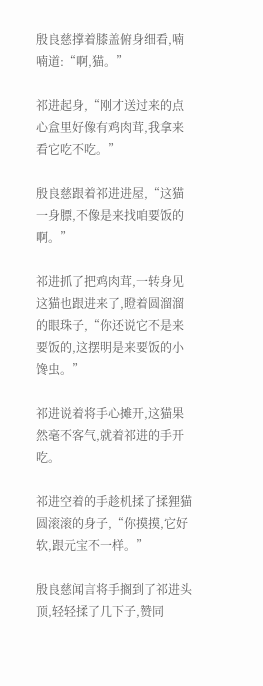殷良慈撑着膝盖俯身细看,喃喃道:“啊,猫。”

祁进起身,“刚才送过来的点心盒里好像有鸡肉茸,我拿来看它吃不吃。”

殷良慈跟着祁进进屋,“这猫一身膘,不像是来找咱要饭的啊。”

祁进抓了把鸡肉茸,一转身见这猫也跟进来了,瞪着圆溜溜的眼珠子,“你还说它不是来要饭的,这摆明是来要饭的小馋虫。”

祁进说着将手心摊开,这猫果然毫不客气,就着祁进的手开吃。

祁进空着的手趁机揉了揉狸猫圆滚滚的身子,“你摸摸,它好软,跟元宝不一样。”

殷良慈闻言将手搁到了祁进头顶,轻轻揉了几下子,赞同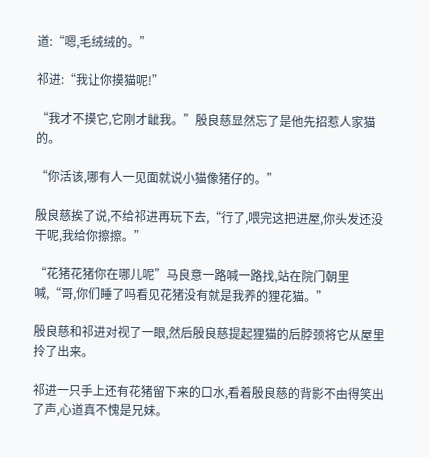道:“嗯,毛绒绒的。”

祁进:“我让你摸猫呢!”

“我才不摸它,它刚才龇我。”殷良慈显然忘了是他先招惹人家猫的。

“你活该,哪有人一见面就说小猫像猪仔的。”

殷良慈挨了说,不给祁进再玩下去,“行了,喂完这把进屋,你头发还没干呢,我给你擦擦。”

“花猪花猪你在哪儿呢”马良意一路喊一路找,站在院门朝里喊,“哥,你们睡了吗看见花猪没有就是我养的狸花猫。”

殷良慈和祁进对视了一眼,然后殷良慈提起狸猫的后脖颈将它从屋里拎了出来。

祁进一只手上还有花猪留下来的口水,看着殷良慈的背影不由得笑出了声,心道真不愧是兄妹。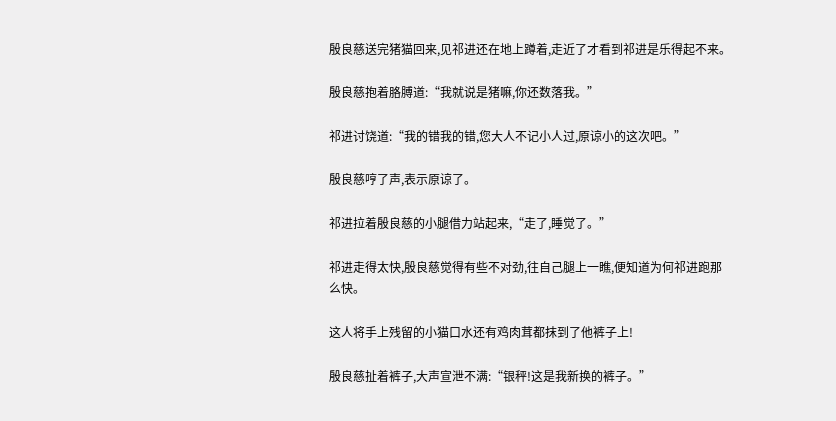殷良慈送完猪猫回来,见祁进还在地上蹲着,走近了才看到祁进是乐得起不来。

殷良慈抱着胳膊道:“我就说是猪嘛,你还数落我。”

祁进讨饶道:“我的错我的错,您大人不记小人过,原谅小的这次吧。”

殷良慈哼了声,表示原谅了。

祁进拉着殷良慈的小腿借力站起来,“走了,睡觉了。”

祁进走得太快,殷良慈觉得有些不对劲,往自己腿上一瞧,便知道为何祁进跑那么快。

这人将手上残留的小猫口水还有鸡肉茸都抹到了他裤子上!

殷良慈扯着裤子,大声宣泄不满:“银秤!这是我新换的裤子。”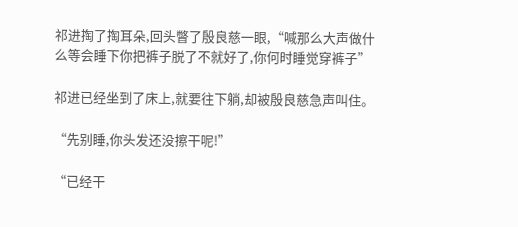祁进掏了掏耳朵,回头瞥了殷良慈一眼,“喊那么大声做什么等会睡下你把裤子脱了不就好了,你何时睡觉穿裤子”

祁进已经坐到了床上,就要往下躺,却被殷良慈急声叫住。

“先别睡,你头发还没擦干呢!”

“已经干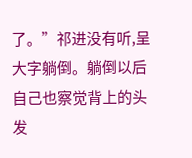了。”祁进没有听,呈大字躺倒。躺倒以后自己也察觉背上的头发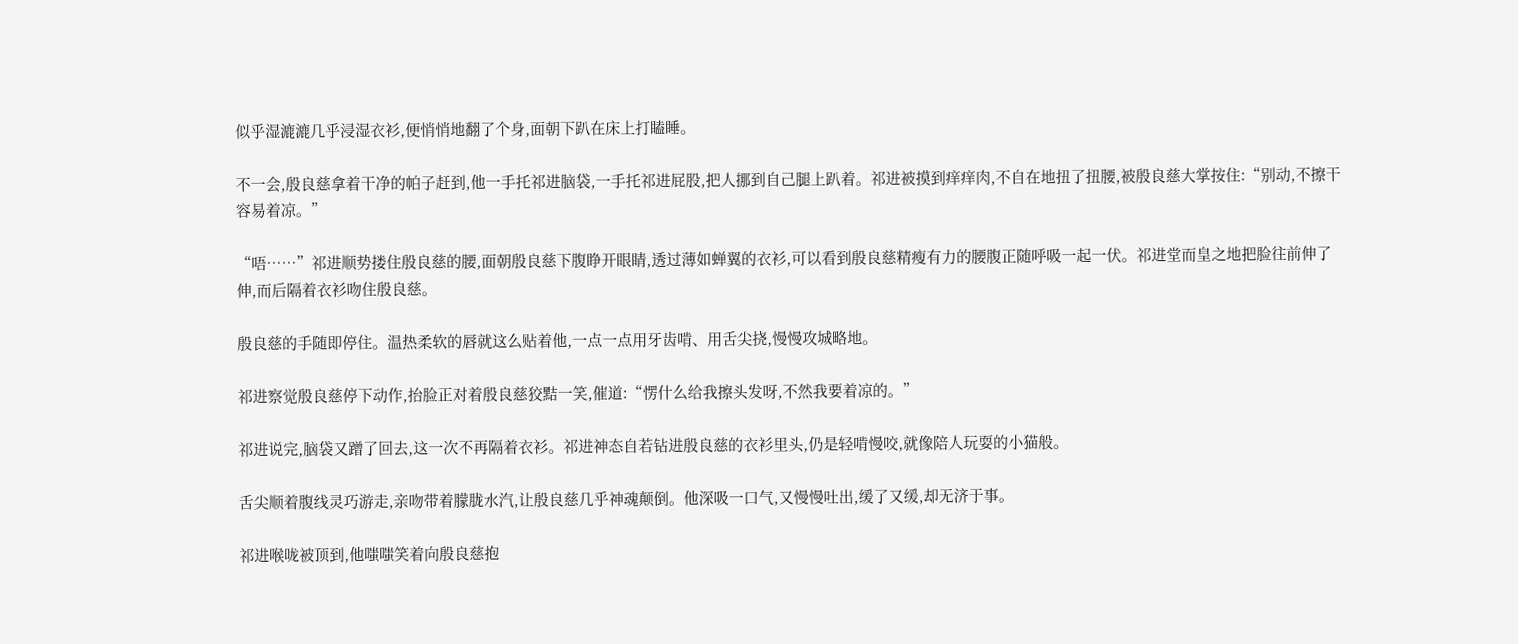似乎湿漉漉几乎浸湿衣衫,便悄悄地翻了个身,面朝下趴在床上打瞌睡。

不一会,殷良慈拿着干净的帕子赶到,他一手托祁进脑袋,一手托祁进屁股,把人挪到自己腿上趴着。祁进被摸到痒痒肉,不自在地扭了扭腰,被殷良慈大掌按住:“别动,不擦干容易着凉。”

“唔……”祁进顺势搂住殷良慈的腰,面朝殷良慈下腹睁开眼睛,透过薄如蝉翼的衣衫,可以看到殷良慈精瘦有力的腰腹正随呼吸一起一伏。祁进堂而皇之地把脸往前伸了伸,而后隔着衣衫吻住殷良慈。

殷良慈的手随即停住。温热柔软的唇就这么贴着他,一点一点用牙齿啃、用舌尖挠,慢慢攻城略地。

祁进察觉殷良慈停下动作,抬脸正对着殷良慈狡黠一笑,催道:“愣什么给我擦头发呀,不然我要着凉的。”

祁进说完,脑袋又蹭了回去,这一次不再隔着衣衫。祁进神态自若钻进殷良慈的衣衫里头,仍是轻啃慢咬,就像陪人玩耍的小猫般。

舌尖顺着腹线灵巧游走,亲吻带着朦胧水汽,让殷良慈几乎神魂颠倒。他深吸一口气,又慢慢吐出,缓了又缓,却无济于事。

祁进喉咙被顶到,他嗤嗤笑着向殷良慈抱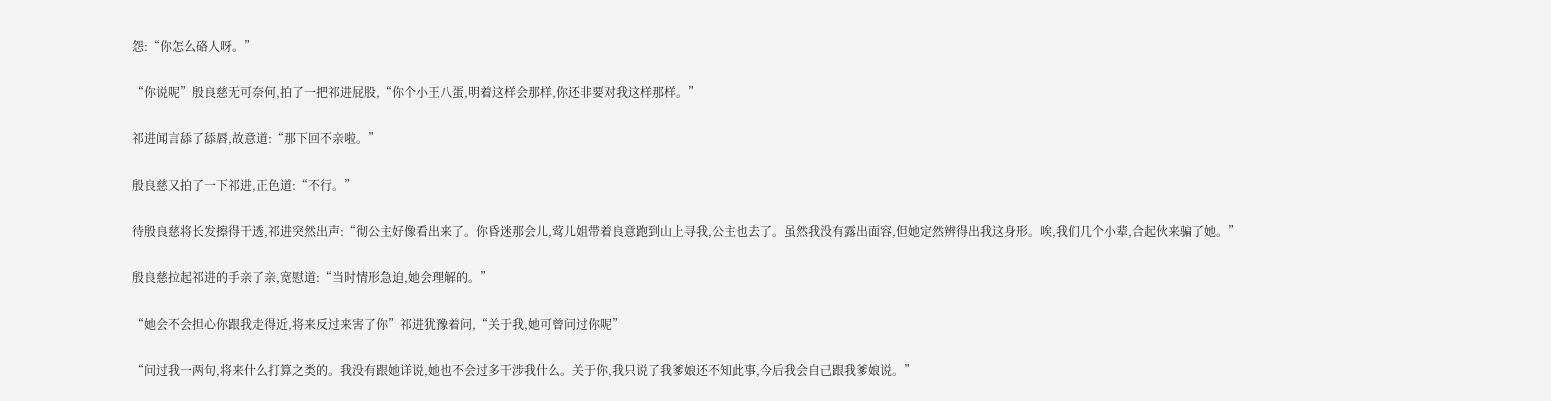怨:“你怎么硌人呀。”

“你说呢”殷良慈无可奈何,拍了一把祁进屁股,“你个小王八蛋,明着这样会那样,你还非要对我这样那样。”

祁进闻言舔了舔唇,故意道:“那下回不亲啦。”

殷良慈又拍了一下祁进,正色道:“不行。”

待殷良慈将长发擦得干透,祁进突然出声:“彻公主好像看出来了。你昏迷那会儿,莺儿姐带着良意跑到山上寻我,公主也去了。虽然我没有露出面容,但她定然辨得出我这身形。唉,我们几个小辈,合起伙来骗了她。”

殷良慈拉起祁进的手亲了亲,宽慰道:“当时情形急迫,她会理解的。”

“她会不会担心你跟我走得近,将来反过来害了你”祁进犹豫着问,“关于我,她可曾问过你呢”

“问过我一两句,将来什么打算之类的。我没有跟她详说,她也不会过多干涉我什么。关于你,我只说了我爹娘还不知此事,今后我会自己跟我爹娘说。”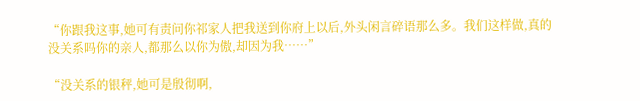“你跟我这事,她可有责问你祁家人把我送到你府上以后,外头闲言碎语那么多。我们这样做,真的没关系吗你的亲人,都那么以你为傲,却因为我……”

“没关系的银秤,她可是殷彻啊,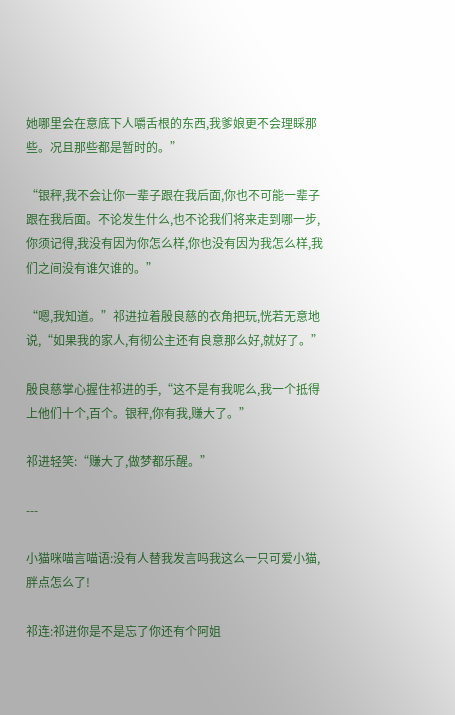她哪里会在意底下人嚼舌根的东西,我爹娘更不会理睬那些。况且那些都是暂时的。”

“银秤,我不会让你一辈子跟在我后面,你也不可能一辈子跟在我后面。不论发生什么,也不论我们将来走到哪一步,你须记得,我没有因为你怎么样,你也没有因为我怎么样,我们之间没有谁欠谁的。”

“嗯,我知道。”祁进拉着殷良慈的衣角把玩,恍若无意地说,“如果我的家人,有彻公主还有良意那么好,就好了。”

殷良慈掌心握住祁进的手,“这不是有我呢么,我一个抵得上他们十个,百个。银秤,你有我,赚大了。”

祁进轻笑:“赚大了,做梦都乐醒。”

---

小猫咪喵言喵语:没有人替我发言吗我这么一只可爱小猫,胖点怎么了!

祁连:祁进你是不是忘了你还有个阿姐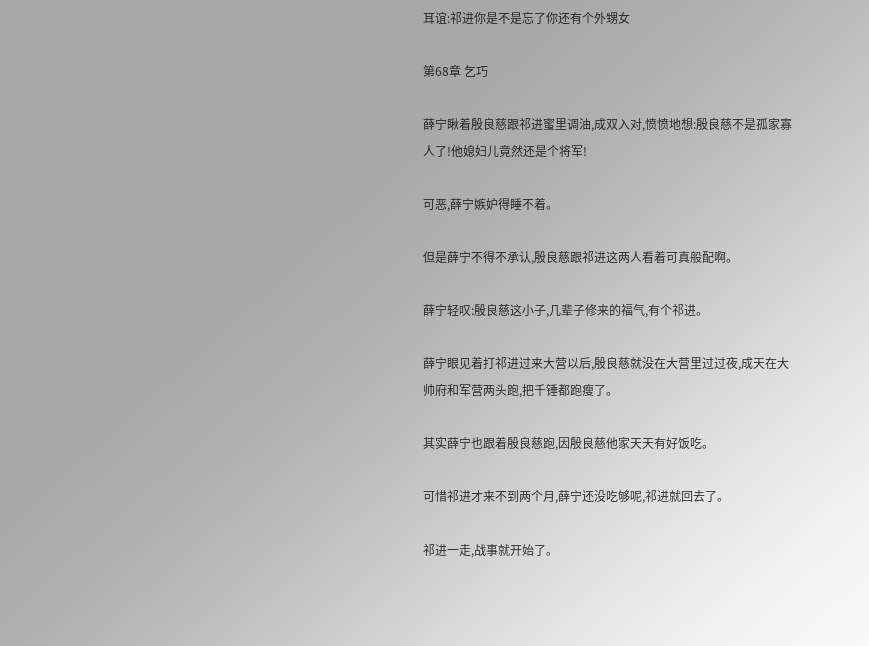耳谊:祁进你是不是忘了你还有个外甥女

第68章 乞巧

薛宁瞅着殷良慈跟祁进蜜里调油,成双入对,愤愤地想:殷良慈不是孤家寡人了!他媳妇儿竟然还是个将军!

可恶,薛宁嫉妒得睡不着。

但是薛宁不得不承认,殷良慈跟祁进这两人看着可真般配啊。

薛宁轻叹:殷良慈这小子,几辈子修来的福气,有个祁进。

薛宁眼见着打祁进过来大营以后,殷良慈就没在大营里过过夜,成天在大帅府和军营两头跑,把千锤都跑瘦了。

其实薛宁也跟着殷良慈跑,因殷良慈他家天天有好饭吃。

可惜祁进才来不到两个月,薛宁还没吃够呢,祁进就回去了。

祁进一走,战事就开始了。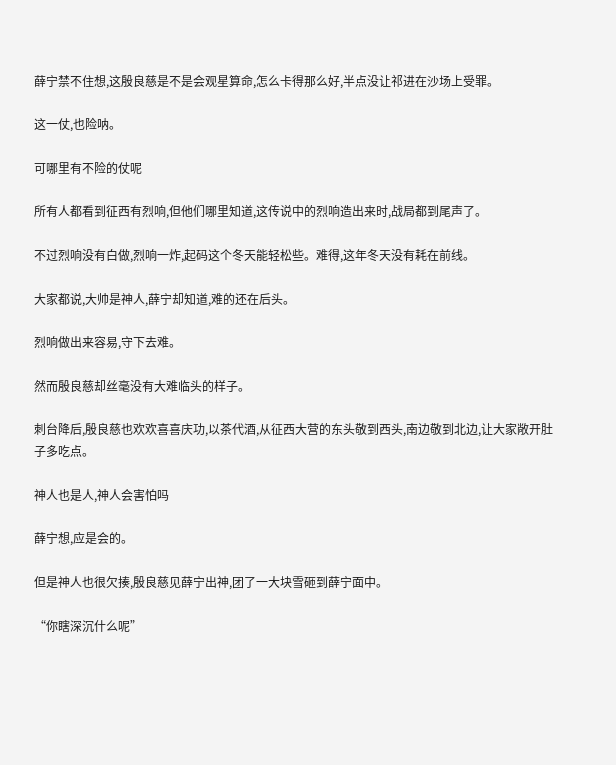薛宁禁不住想,这殷良慈是不是会观星算命,怎么卡得那么好,半点没让祁进在沙场上受罪。

这一仗,也险呐。

可哪里有不险的仗呢

所有人都看到征西有烈响,但他们哪里知道,这传说中的烈响造出来时,战局都到尾声了。

不过烈响没有白做,烈响一炸,起码这个冬天能轻松些。难得,这年冬天没有耗在前线。

大家都说,大帅是神人,薛宁却知道,难的还在后头。

烈响做出来容易,守下去难。

然而殷良慈却丝毫没有大难临头的样子。

刺台降后,殷良慈也欢欢喜喜庆功,以茶代酒,从征西大营的东头敬到西头,南边敬到北边,让大家敞开肚子多吃点。

神人也是人,神人会害怕吗

薛宁想,应是会的。

但是神人也很欠揍,殷良慈见薛宁出神,团了一大块雪砸到薛宁面中。

“你瞎深沉什么呢”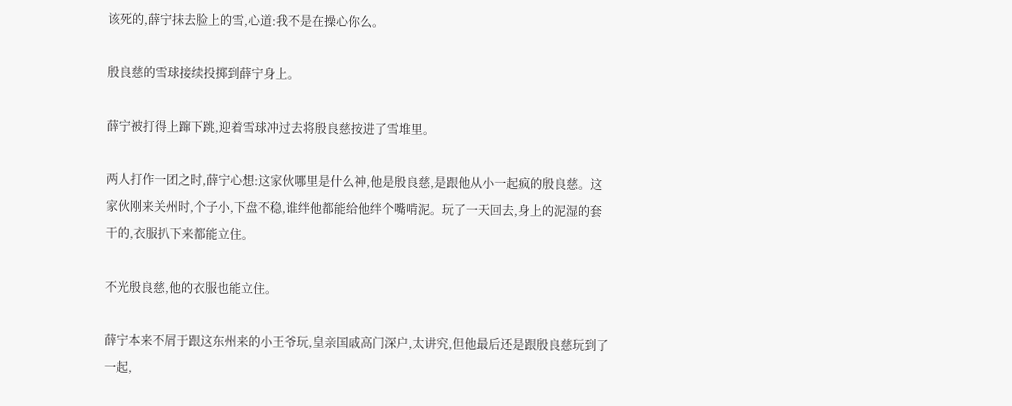该死的,薛宁抹去脸上的雪,心道:我不是在操心你么。

殷良慈的雪球接续投掷到薛宁身上。

薛宁被打得上蹿下跳,迎着雪球冲过去将殷良慈按进了雪堆里。

两人打作一团之时,薛宁心想:这家伙哪里是什么神,他是殷良慈,是跟他从小一起疯的殷良慈。这家伙刚来关州时,个子小,下盘不稳,谁绊他都能给他绊个嘴啃泥。玩了一天回去,身上的泥湿的套干的,衣服扒下来都能立住。

不光殷良慈,他的衣服也能立住。

薛宁本来不屑于跟这东州来的小王爷玩,皇亲国戚高门深户,太讲究,但他最后还是跟殷良慈玩到了一起,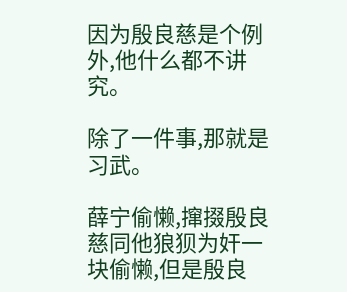因为殷良慈是个例外,他什么都不讲究。

除了一件事,那就是习武。

薛宁偷懒,撺掇殷良慈同他狼狈为奸一块偷懒,但是殷良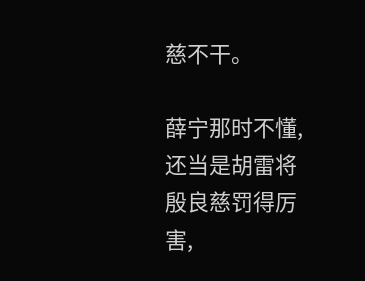慈不干。

薛宁那时不懂,还当是胡雷将殷良慈罚得厉害,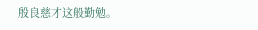殷良慈才这般勤勉。